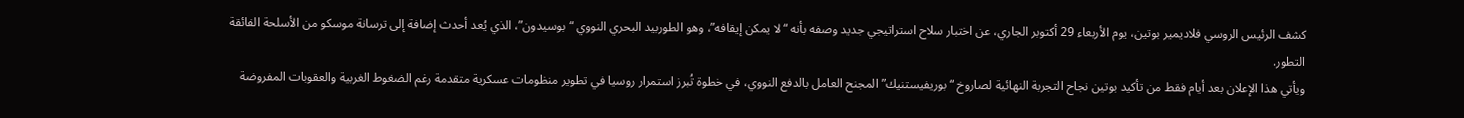كشف الرئيس الروسي فلاديمير بوتين، يوم الأربعاء 29 أكتوبر الجاري، عن اختبار سلاح استراتيجي جديد وصفه بأنه “لا يمكن إيقافه”، وهو الطوربيد البحري النووي “بوسيدون”، الذي يُعد أحدث إضافة إلى ترسانة موسكو من الأسلحة الفائقة التطور.
ويأتي هذا الإعلان بعد أيام فقط من تأكيد بوتين نجاح التجربة النهائية لصاروخ “بوريفيستنيك” المجنح العامل بالدفع النووي، في خطوة تُبرز استمرار روسيا في تطوير منظومات عسكرية متقدمة رغم الضغوط الغربية والعقوبات المفروضة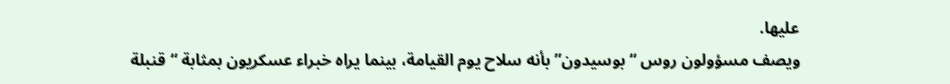عليها.
ويصف مسؤولون روس “بوسيدون” بأنه سلاح يوم القيامة، بينما يراه خبراء عسكريون بمثابة “قنبلة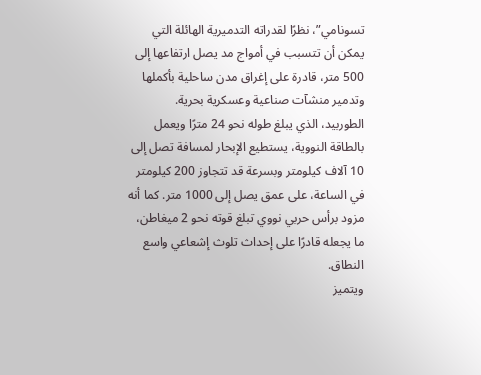تسونامي”، نظرًا لقدراته التدميرية الهائلة التي يمكن أن تتسبب في أمواج مد يصل ارتفاعها إلى 500 متر، قادرة على إغراق مدن ساحلية بأكملها وتدمير منشآت صناعية وعسكرية بحرية.
الطوربيد، الذي يبلغ طوله نحو 24 مترًا ويعمل بالطاقة النووية، يستطيع الإبحار لمسافة تصل إلى 10 آلاف كيلومتر وبسرعة قد تتجاوز 200 كيلومتر في الساعة، على عمق يصل إلى 1000 متر. كما أنه مزود برأس حربي نووي تبلغ قوته نحو 2 ميغاطن، ما يجعله قادرًا على إحداث تلوث إشعاعي واسع النطاق.
ويتميز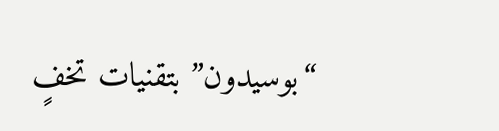“بوسيدون” بتقنيات تخفٍ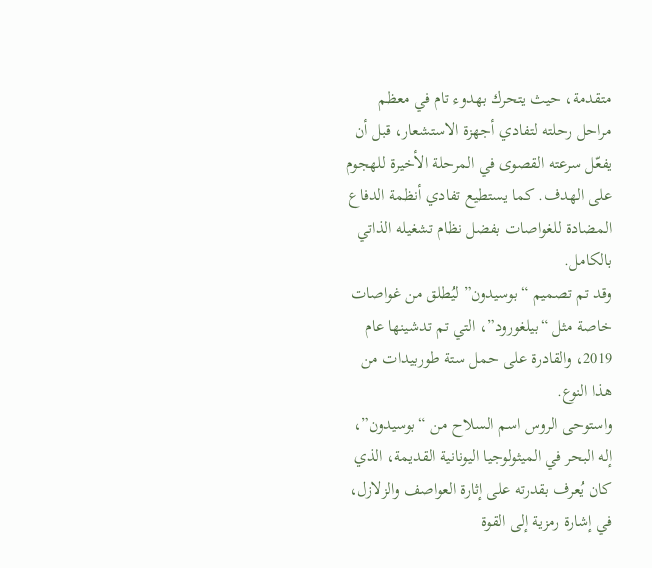متقدمة، حيث يتحرك بهدوء تام في معظم مراحل رحلته لتفادي أجهزة الاستشعار، قبل أن يفعّل سرعته القصوى في المرحلة الأخيرة للهجوم على الهدف. كما يستطيع تفادي أنظمة الدفاع المضادة للغواصات بفضل نظام تشغيله الذاتي بالكامل.
وقد تم تصميم “بوسيدون” ليُطلق من غواصات خاصة مثل “بيلغورود”، التي تم تدشينها عام 2019، والقادرة على حمل ستة طوربيدات من هذا النوع.
واستوحى الروس اسم السلاح من “بوسيدون”، إله البحر في الميثولوجيا اليونانية القديمة، الذي كان يُعرف بقدرته على إثارة العواصف والزلازل، في إشارة رمزية إلى القوة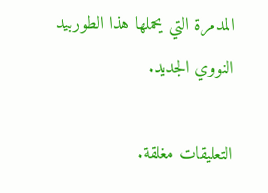المدمرة التي يحملها هذا الطوربيد النووي الجديد.

التعليقات مغلقة.